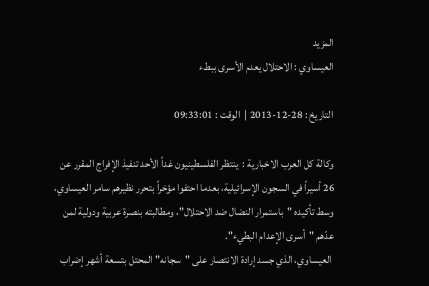المزيد
العيساوي : الاحتلال يعدم الأسرى ببطء

التاريخ : 28-12-2013 |  الوقت : 09:33:01

وكالة كل العرب الاخبارية :  ينتظر الفلسطينيون غداً الأحد تنفيذ الإفراج المقرر عن 26 أسيراً في السجون الإسرائيلية، بعدما احتفوا مؤخراً بتحرر نظيرهم سامر العيساوي، وسط تأكيده "باستمرار النضال ضد الاحتلال"، ومطالبته بنصرة عربية ودولية لمن عدّهم "أسرى الإعدام البطيء".
 العيساوي، الذي جسد إرادة الانتصار على "سجانه" المحتل بتسعة أشهر إضراب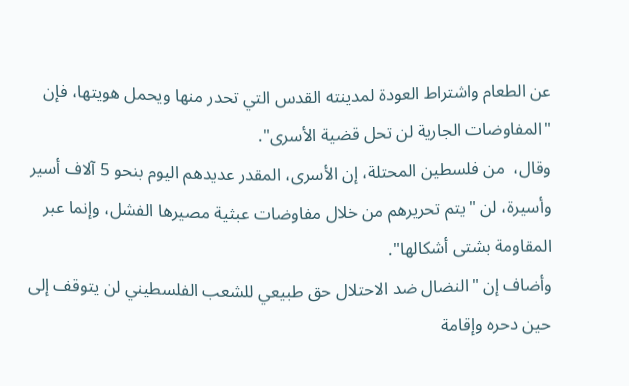عن الطعام واشتراط العودة لمدينته القدس التي تحدر منها ويحمل هويتها، فإن "المفاوضات الجارية لن تحل قضية الأسرى".
وقال،  من فلسطين المحتلة، إن الأسرى، المقدر عديدهم اليوم بنحو 5 آلاف أسير وأسيرة، لن "يتم تحريرهم من خلال مفاوضات عبثية مصيرها الفشل، وإنما عبر المقاومة بشتى أشكالها".
وأضاف إن "النضال ضد الاحتلال حق طبيعي للشعب الفلسطيني لن يتوقف إلى حين دحره وإقامة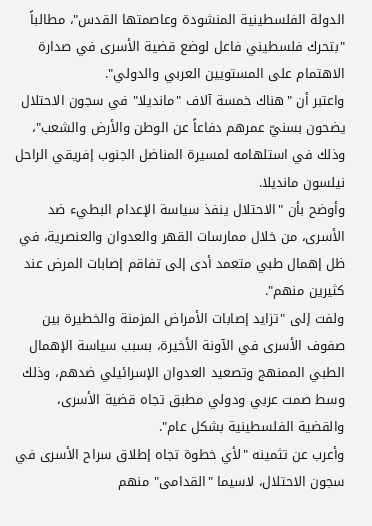الدولة الفلسطينية المنشودة وعاصمتها القدس"، مطالباً "بتحرك فلسطيني فاعل لوضع قضية الأسرى في صدارة الاهتمام على المستويين العربي والدولي".
واعتبر أن "هناك خمسة آلاف "مانديلا" في سجون الاحتلال يضحون بسنيّ عمرهم دفاعاً عن الوطن والأرض والشعب"، وذلك في استلهامه لمسيرة المناضل الجنوب إفريقي الراحل نيلسون مانديلا.
وأوضح بأن "الاحتلال ينفذ سياسة الإعدام البطيء ضد الأسرى، من خلال ممارسات القهر والعدوان والعنصرية، في ظل إهمال طبي متعمد أدى إلى تفاقم إصابات المرض عند كثيرين منهم".
ولفت إلى "تزايد إصابات الأمراض المزمنة والخطيرة بين صفوف الأسرى في الآونة الأخيرة، بسبب سياسة الإهمال الطبي الممنهج وتصعيد العدوان الإسرائيلي ضدهم، وذلك وسط صمت عربي ودولي مطبق تجاه قضية الأسرى، والقضية الفلسطينية بشكل عام".
وأعرب عن تثمينه "لأي خطوة تجاه إطلاق سراح الأسرى في سجون الاحتلال، لاسيما "القدامى" منهم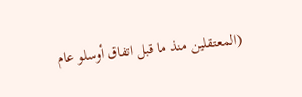(المعتقلين منذ ما قبل اتفاق أوسلو عام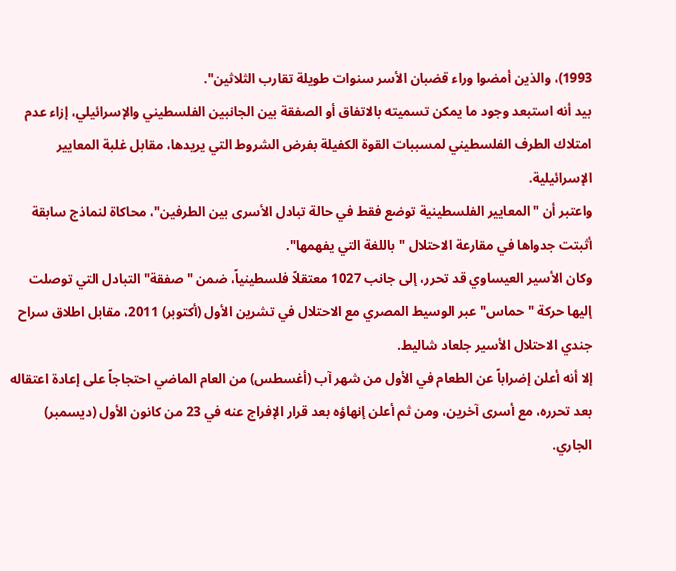1993)، والذين أمضوا وراء قضبان الأسر سنوات طويلة تقارب الثلاثين".
بيد أنه استبعد وجود ما يمكن تسميته بالاتفاق أو الصفقة بين الجانبين الفلسطيني والإسرائيلي، إزاء عدم امتلاك الطرف الفلسطيني لمسببات القوة الكفيلة بفرض الشروط التي يريدها، مقابل غلبة المعايير الإسرائيلية.
واعتبر أن "المعايير الفلسطينية توضع فقط في حالة تبادل الأسرى بين الطرفين"، محاكاة لنماذج سابقة أثبتت جدواها في مقارعة الاحتلال "باللغة التي يفهمها".
وكان الأسير العيساوي قد تحرر، إلى جانب 1027 معتقلاً فلسطينياً، ضمن "صفقة" التبادل التي توصلت إليها حركة "حماس" عبر الوسيط المصري مع الاحتلال في تشرين الأول (أكتوبر) 2011، مقابل اطلاق سراح جندي الاحتلال الأسير جلعاد شاليط.
إلا أنه أعلن إضراباً عن الطعام في الأول من شهر آب (أغسطس) من العام الماضي احتجاجاً على إعادة اعتقاله بعد تحرره، مع أسرى آخرين، ومن ثم أعلن إنهاؤه بعد قرار الإفراج عنه في 23 من كانون الأول (ديسمبر) الجاري.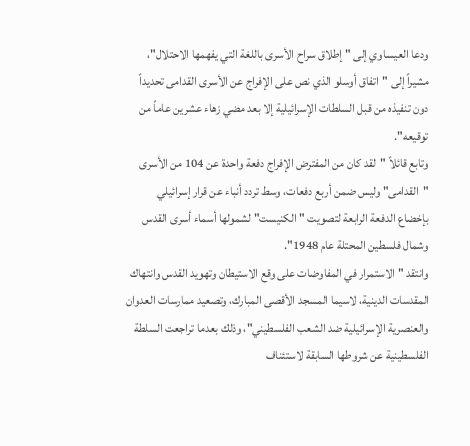ودعا العيساوي إلى "إطلاق سراح الأسرى باللغة التي يفهمها الاحتلال"، مشيراً إلى "اتفاق أوسلو الذي نص على الإفراج عن الأسرى القدامى تحديداً دون تنفيذه من قبل السلطات الإسرائيلية إلا بعد مضي زهاء عشرين عاماً من توقيعه".
وتابع قائلاً "لقد كان من المفترض الإفراج دفعة واحدة عن 104 من الأسرى "القدامى" وليس ضمن أربع دفعات، وسط تردد أنباء عن قرار إسرائيلي بإخضاع الدفعة الرابعة لتصويت "الكنيست" لشمولها أسماء أسرى القدس وشمال فلسطين المحتلة عام 1948".
وانتقد "الاستمرار في المفاوضات على وقع الاستيطان وتهويد القدس وانتهاك المقدسات الدينية، لاسيما المسجد الأقصى المبارك، وتصعيد ممارسات العدوان والعنصرية الإسرائيلية ضد الشعب الفلسطيني"، وذلك بعدما تراجعت السلطة الفلسطينية عن شروطها السابقة لاستئناف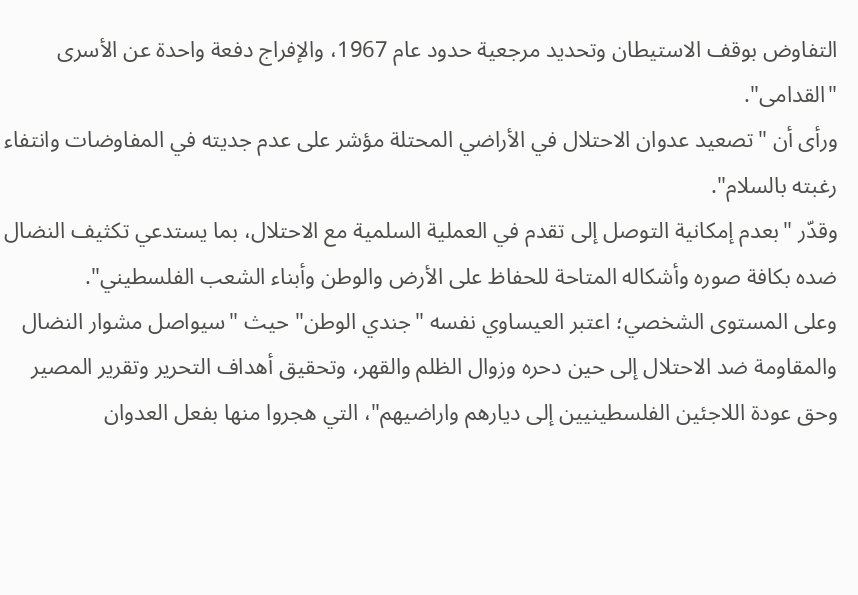التفاوض بوقف الاستيطان وتحديد مرجعية حدود عام 1967، والإفراج دفعة واحدة عن الأسرى "القدامى".
ورأى أن "تصعيد عدوان الاحتلال في الأراضي المحتلة مؤشر على عدم جديته في المفاوضات وانتفاء رغبته بالسلام".
وقدّر "بعدم إمكانية التوصل إلى تقدم في العملية السلمية مع الاحتلال، بما يستدعي تكثيف النضال ضده بكافة صوره وأشكاله المتاحة للحفاظ على الأرض والوطن وأبناء الشعب الفلسطيني".
وعلى المستوى الشخصي؛ اعتبر العيساوي نفسه "جندي الوطن" حيث "سيواصل مشوار النضال والمقاومة ضد الاحتلال إلى حين دحره وزوال الظلم والقهر، وتحقيق أهداف التحرير وتقرير المصير وحق عودة اللاجئين الفلسطينيين إلى ديارهم واراضيهم"، التي هجروا منها بفعل العدوان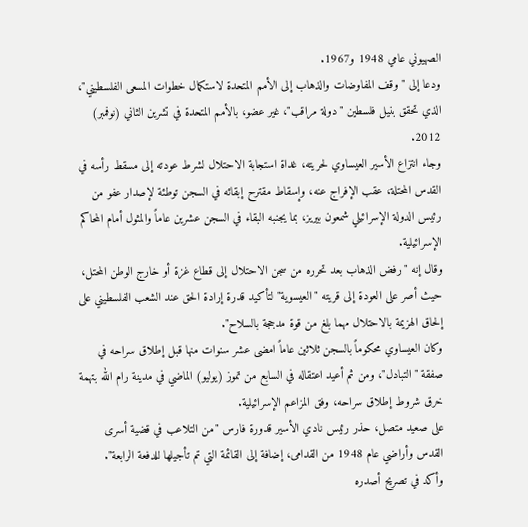الصهيوني عامي 1948 و1967.
ودعا إلى "وقف المفاوضات والذهاب إلى الأمم المتحدة لاستكمال خطوات المسعى الفلسطيني"، الذي تحقق بنيل فلسطين "دولة مراقب"، غير عضو، بالأمم المتحدة في تشرين الثاني (نوفمبر) 2012.
وجاء انتزاع الأسير العيساوي لحريته، غداة استجابة الاحتلال لشرط عودته إلى مسقط رأسه في القدس المحتلة، عقب الإفراج عنه، وإسقاط مقترح إبقائه في السجن توطئة لإصدار عفو من رئيس الدولة الإسرائيلي شمعون بيريز، بما يجنبه البقاء في السجن عشرين عاماً والمثول أمام المحاكم الإسرائيلية.
وقال إنه "رفض الذهاب بعد تحرره من سجن الاحتلال إلى قطاع غزة أو خارج الوطن المحتل، حيث أصر على العودة إلى قريته "العيسوية" لتأكيد قدرة إرادة الحق عند الشعب الفلسطيني على إلحاق الهزيمة بالاحتلال مهما بلغ من قوة مدججة بالسلاح".
وكان العيساوي محكوماً بالسجن ثلاثين عاماً امضى عشر سنوات منها قبل إطلاق سراحه في صفقة "التبادل"، ومن ثم أعيد اعتقاله في السابع من تموز (يوليو) الماضي في مدينة رام الله بتهمة خرق شروط إطلاق سراحه، وفق المزاعم الإسرائيلية.
على صعيد متصل، حذر رئيس نادي الأسير قدورة فارس "من التلاعب في قضية أسرى القدس وأراضي عام 1948 من القدامى، إضافة إلى القائمة التي تم تأجيلها للدفعة الرابعة".
وأكد في تصريح أصدره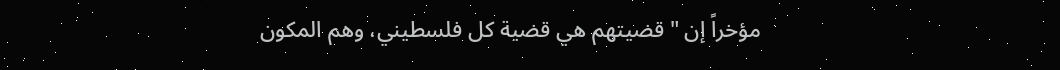مؤخراً إن "قضيتهم هي قضية كل فلسطيني، وهم المكون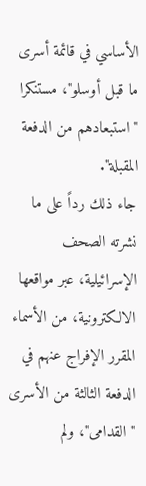الأساسي في قائمة أسرى ما قبل أوسلو"، مستنكرا "استبعادهم من الدفعة المقبلة".
جاء ذلك رداً على ما نشرته الصحف الإسرائيلية، عبر مواقعها الالكترونية، من الأسماء المقرر الإفراج عنهم في الدفعة الثالثة من الأسرى "القدامى"، ولم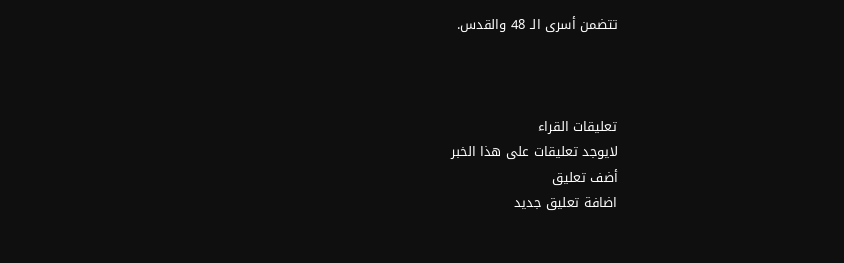تتضمن أسرى الـ 48 والقدس.



تعليقات القراء
لايوجد تعليقات على هذا الخبر
أضف تعليق
اضافة تعليق جديد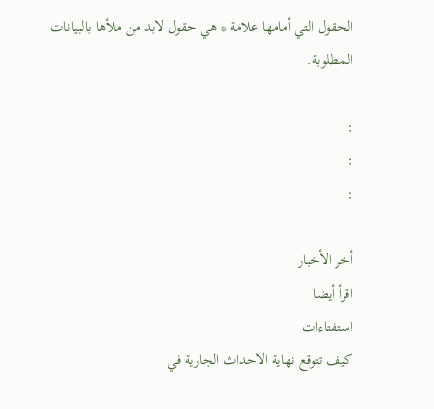الحقول التي أمامها علامة * هي حقول لابد من ملأها بالبيانات المطلوبة.

:
:
:

أخر الأخبار
اقرأ أيضا
استفتاءات
كيف تتوقع نهاية الاحداث الجارية في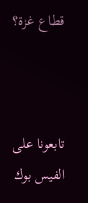قطاع غزة؟



تابعونا على الفيس بوك